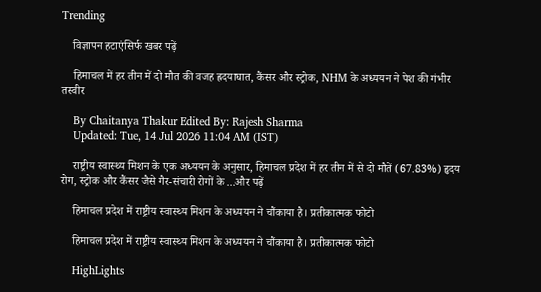Trending

    विज्ञापन हटाएंसिर्फ खबर पढ़ें

    हिमाचल में हर तीन में दो मौत की वजह ह्रदयाघात, कैंसर और स्ट्रोक, NHM के अध्ययन ने पेश की गंभीर तस्वीर

    By Chaitanya Thakur Edited By: Rajesh Sharma
    Updated: Tue, 14 Jul 2026 11:04 AM (IST)

    राष्ट्रीय स्वास्थ्य मिशन के एक अध्ययन के अनुसार, हिमाचल प्रदेश में हर तीन में से दो मौतें (67.83%) हृदय रोग, स्ट्रोक और कैंसर जैसे गैर-संचारी रोगों के ...और पढ़ें

    हिमाचल प्रदेश में राष्ट्रीय स्वास्थ्य मिशन के अध्ययन ने चौंकाया है। प्रतीकात्मक फोटो

    हिमाचल प्रदेश में राष्ट्रीय स्वास्थ्य मिशन के अध्ययन ने चौंकाया है। प्रतीकात्मक फोटो

    HighLights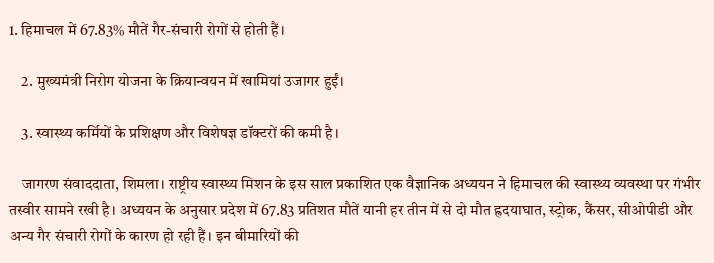1. हिमाचल में 67.83% मौतें गैर-संचारी रोगों से होती हैं।

    2. मुख्यमंत्री निरोग योजना के क्रियान्वयन में खामियां उजागर हुईं।

    3. स्वास्थ्य कर्मियों के प्रशिक्षण और विशेषज्ञ डॉक्टरों की कमी है।

    जागरण संवाददाता, शिमला। राष्ट्रीय स्वास्थ्य मिशन के इस साल प्रकाशित एक वैज्ञानिक अध्ययन ने हिमाचल की स्वास्थ्य व्यवस्था पर गंभीर तस्वीर सामने रखी है। अध्ययन के अनुसार प्रदेश में 67.83 प्रतिशत मौतें यानी हर तीन में से दो मौत ह्रदयाघात, स्ट्रोक, कैंसर, सीओपीडी और अन्य गैर संचारी रोगों के कारण हो रही हैं। इन बीमारियों की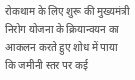रोकथाम के लिए शुरू की मुख्यमंत्री निरोग योजना के क्रियान्वयन का आकलन करते हुए शोध में पाया कि जमीनी स्तर पर कई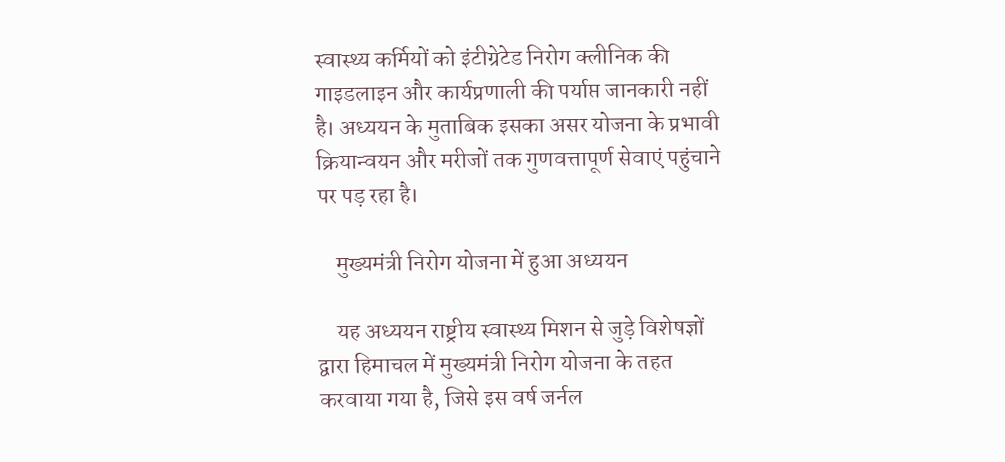स्वास्थ्य कर्मियों को इंटीग्रेटेड निरोग क्लीनिक की गाइडलाइन और कार्यप्रणाली की पर्याप्त जानकारी नहीं है। अध्ययन के मुताबिक इसका असर योजना के प्रभावी क्रियान्वयन और मरीजों तक गुणवत्तापूर्ण सेवाएं पहुंचाने पर पड़ रहा है।

    मुख्यमंत्री निरोग योजना में हुआ अध्ययन

    यह अध्ययन राष्ट्रीय स्वास्थ्य मिशन से जुड़े विशेषज्ञों द्वारा हिमाचल में मुख्यमंत्री निरोग योजना के तहत करवाया गया है, जिसे इस वर्ष जर्नल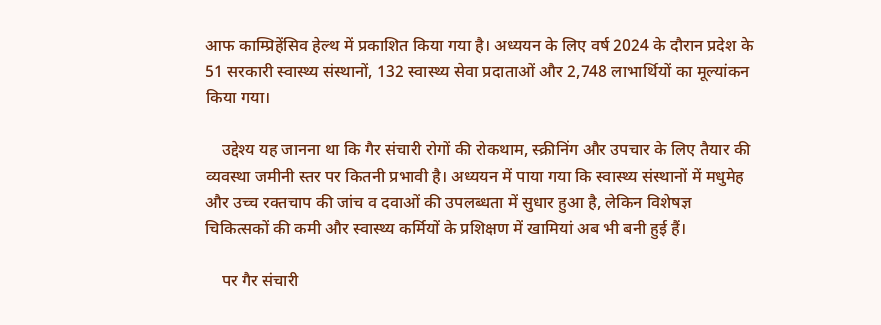आफ काम्प्रिहेंसिव हेल्थ में प्रकाशित किया गया है। अध्ययन के लिए वर्ष 2024 के दौरान प्रदेश के 51 सरकारी स्वास्थ्य संस्थानों, 132 स्वास्थ्य सेवा प्रदाताओं और 2,748 लाभार्थियों का मूल्यांकन किया गया।

    उद्देश्य यह जानना था कि गैर संचारी रोगों की रोकथाम, स्क्रीनिंग और उपचार के लिए तैयार की व्यवस्था जमीनी स्तर पर कितनी प्रभावी है। अध्ययन में पाया गया कि स्वास्थ्य संस्थानों में मधुमेह और उच्च रक्तचाप की जांच व दवाओं की उपलब्धता में सुधार हुआ है, लेकिन विशेषज्ञ चिकित्सकों की कमी और स्वास्थ्य कर्मियों के प्रशिक्षण में खामियां अब भी बनी हुई हैं।

    पर गैर संचारी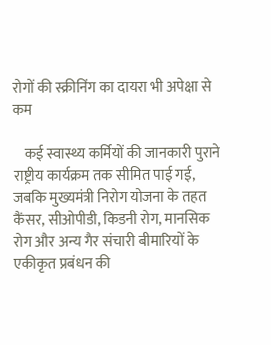रोगों की स्क्रीनिंग का दायरा भी अपेक्षा से कम

    कई स्वास्थ्य कर्मियों की जानकारी पुराने राष्ट्रीय कार्यक्रम तक सीमित पाई गई, जबकि मुख्यमंत्री निरोग योजना के तहत कैंसर, सीओपीडी, किडनी रोग, मानसिक रोग और अन्य गैर संचारी बीमारियों के एकीकृत प्रबंधन की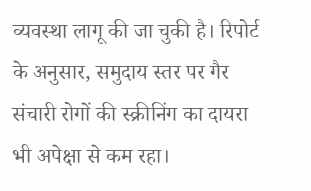व्यवस्था लागू की जा चुकी है। रिपोर्ट के अनुसार, समुदाय स्तर पर गैर संचारी रोगों की स्क्रीनिंग का दायरा भी अपेक्षा से कम रहा।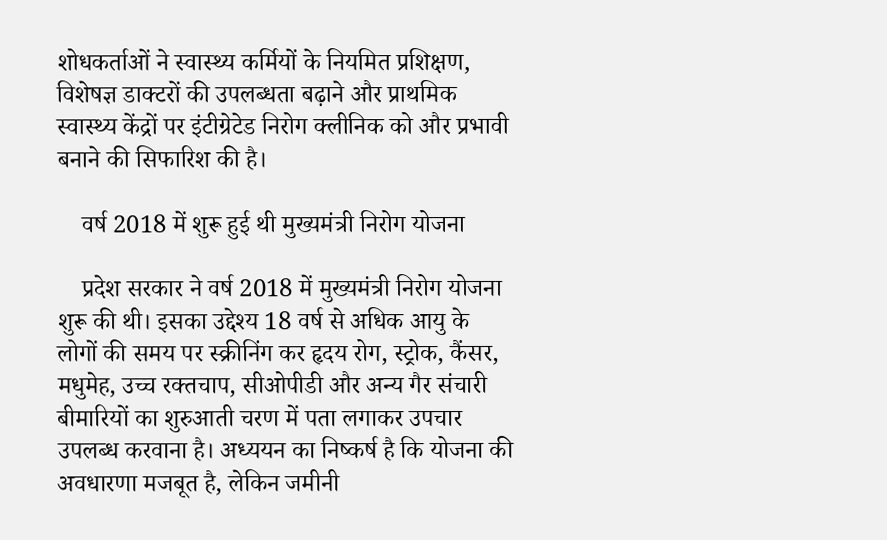शोधकर्ताओं ने स्वास्थ्य कर्मियों के नियमित प्रशिक्षण, विशेषज्ञ डाक्टरों की उपलब्धता बढ़ाने और प्राथमिक स्वास्थ्य केंद्रों पर इंटीग्रेटेड निरोग क्लीनिक को और प्रभावी बनाने की सिफारिश की है।

    वर्ष 2018 में शुरू हुई थी मुख्यमंत्री निरोग योजना

    प्रदेश सरकार ने वर्ष 2018 में मुख्यमंत्री निरोग योजना शुरू की थी। इसका उद्देश्य 18 वर्ष से अधिक आयु के लोगों की समय पर स्क्रीनिंग कर हृदय रोग, स्ट्रोक, कैंसर, मधुमेह, उच्च रक्तचाप, सीओपीडी और अन्य गैर संचारी बीमारियों का शुरुआती चरण में पता लगाकर उपचार उपलब्ध करवाना है। अध्ययन का निष्कर्ष है कि योजना की अवधारणा मजबूत है, लेकिन जमीनी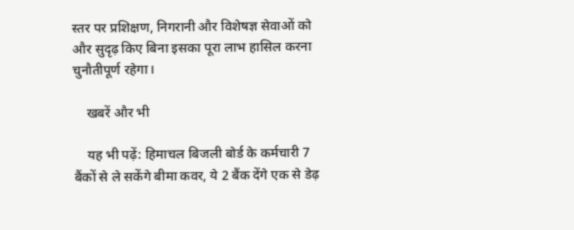स्तर पर प्रशिक्षण, निगरानी और विशेषज्ञ सेवाओं को और सुदृढ़ किए बिना इसका पूरा लाभ हासिल करना चुनौतीपूर्ण रहेगा।

    खबरें और भी

    यह भी पढ़ें: हिमाचल बिजली बोर्ड के कर्मचारी 7 बैंकों से ले सकेंगे बीमा कवर, ये 2 बैंक देंगे एक से डेढ़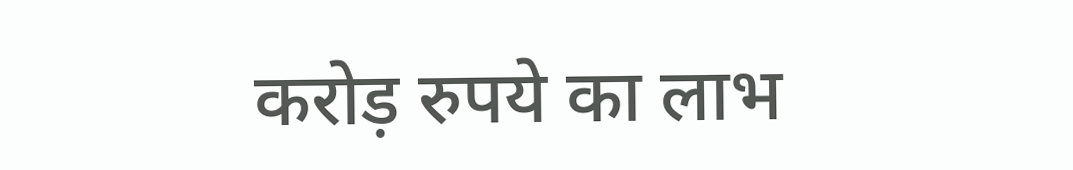करोड़ रुपये का लाभ